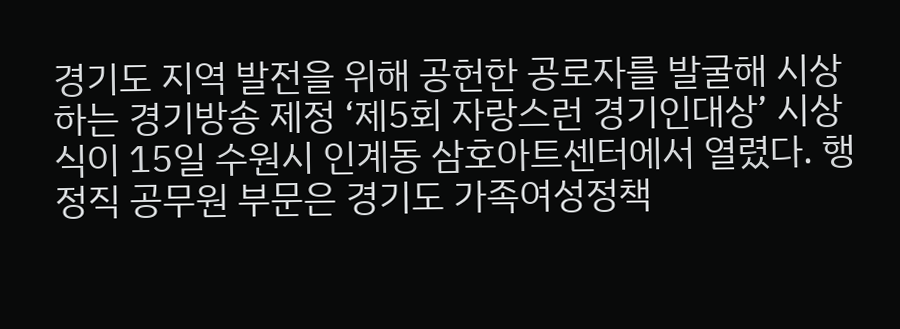경기도 지역 발전을 위해 공헌한 공로자를 발굴해 시상하는 경기방송 제정 ‘제5회 자랑스런 경기인대상’ 시상식이 15일 수원시 인계동 삼호아트센터에서 열렸다. 행정직 공무원 부문은 경기도 가족여성정책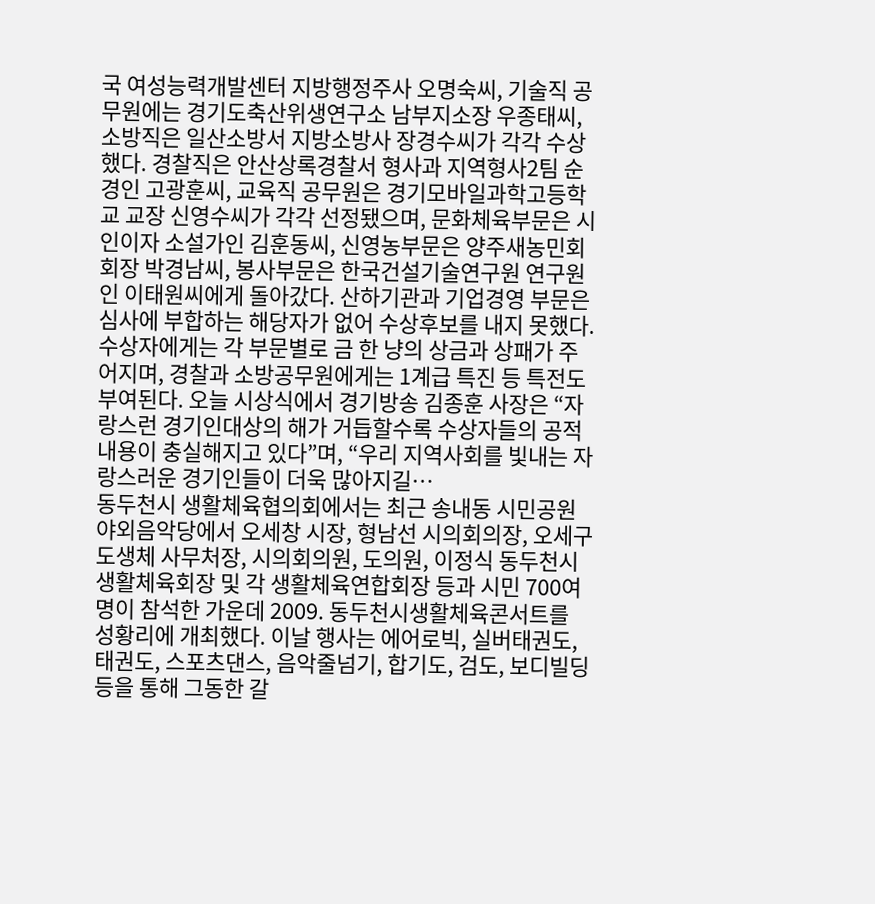국 여성능력개발센터 지방행정주사 오명숙씨, 기술직 공무원에는 경기도축산위생연구소 남부지소장 우종태씨, 소방직은 일산소방서 지방소방사 장경수씨가 각각 수상했다. 경찰직은 안산상록경찰서 형사과 지역형사2팀 순경인 고광훈씨, 교육직 공무원은 경기모바일과학고등학교 교장 신영수씨가 각각 선정됐으며, 문화체육부문은 시인이자 소설가인 김훈동씨, 신영농부문은 양주새농민회 회장 박경남씨, 봉사부문은 한국건설기술연구원 연구원인 이태원씨에게 돌아갔다. 산하기관과 기업경영 부문은 심사에 부합하는 해당자가 없어 수상후보를 내지 못했다. 수상자에게는 각 부문별로 금 한 냥의 상금과 상패가 주어지며, 경찰과 소방공무원에게는 1계급 특진 등 특전도 부여된다. 오늘 시상식에서 경기방송 김종훈 사장은 “자랑스런 경기인대상의 해가 거듭할수록 수상자들의 공적 내용이 충실해지고 있다”며, “우리 지역사회를 빛내는 자랑스러운 경기인들이 더욱 많아지길…
동두천시 생활체육협의회에서는 최근 송내동 시민공원 야외음악당에서 오세창 시장, 형남선 시의회의장, 오세구 도생체 사무처장, 시의회의원, 도의원, 이정식 동두천시생활체육회장 및 각 생활체육연합회장 등과 시민 700여명이 참석한 가운데 2009. 동두천시생활체육콘서트를 성황리에 개최했다. 이날 행사는 에어로빅, 실버태권도, 태권도, 스포츠댄스, 음악줄넘기, 합기도, 검도, 보디빌딩 등을 통해 그동한 갈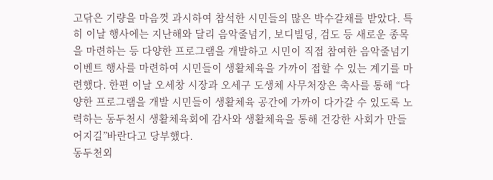고닦은 기량을 마음껏 과시하여 참석한 시민들의 많은 박수갈채를 받았다. 특히 이날 행사에는 지난해와 달리 음악줄넘기, 보디빌딩, 검도 등 새로운 종목을 마련하는 등 다양한 프로그램을 개발하고 시민이 직접 참여한 음악줄넘기 이벤트 행사를 마련하여 시민들이 생활체육을 가까이 접할 수 있는 계기를 마련했다. 한편 이날 오세창 시장과 오세구 도생체 사무처장은 축사를 통해 “다양한 프로그램을 개발 시민들이 생활체육 공간에 가까이 다가갈 수 있도록 노력하는 동두천시 생활체육회에 감사와 생활체육을 통해 건강한 사회가 만들어지길”바란다고 당부했다.
동두천외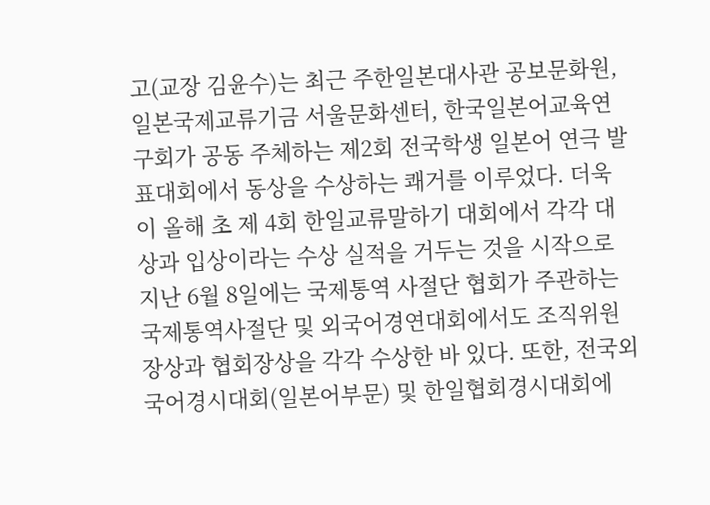고(교장 김윤수)는 최근 주한일본대사관 공보문화원, 일본국제교류기금 서울문화센터, 한국일본어교육연구회가 공동 주체하는 제2회 전국학생 일본어 연극 발표대회에서 동상을 수상하는 쾌거를 이루었다. 더욱이 올해 초 제 4회 한일교류말하기 대회에서 각각 대상과 입상이라는 수상 실적을 거두는 것을 시작으로 지난 6월 8일에는 국제통역 사절단 협회가 주관하는 국제통역사절단 및 외국어경연대회에서도 조직위원장상과 협회장상을 각각 수상한 바 있다. 또한, 전국외국어경시대회(일본어부문) 및 한일협회경시대회에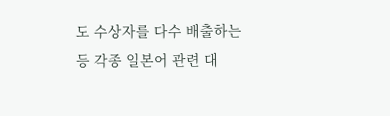도 수상자를 다수 배출하는 등 각종 일본어 관련 대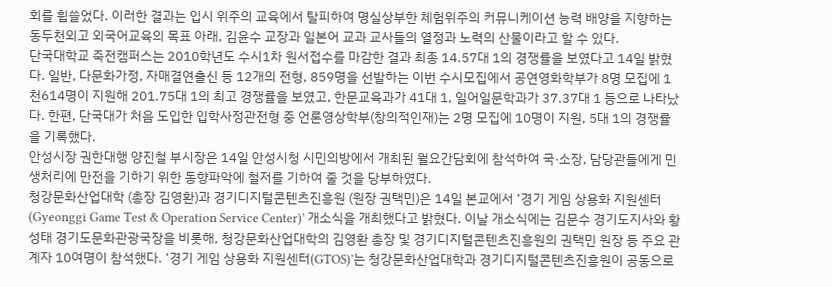회를 휩쓸었다. 이러한 결과는 입시 위주의 교육에서 탈피하여 명실상부한 체험위주의 커뮤니케이션 능력 배양을 지향하는 동두천외고 외국어교육의 목표 아래, 김윤수 교장과 일본어 교과 교사들의 열정과 노력의 산물이라고 할 수 있다.
단국대학교 죽전캠퍼스는 2010학년도 수시1차 원서접수를 마감한 결과 최종 14.57대 1의 경쟁률을 보였다고 14일 밝혔다. 일반, 다문화가정, 자매결연출신 등 12개의 전형, 859명을 선발하는 이번 수시모집에서 공연영화학부가 8명 모집에 1천614명이 지원해 201.75대 1의 최고 경쟁률을 보였고, 한문교육과가 41대 1, 일어일문학과가 37.37대 1 등으로 나타났다. 한편, 단국대가 처음 도입한 입학사정관전형 중 언론영상학부(창의적인재)는 2명 모집에 10명이 지원, 5대 1의 경쟁률을 기록했다.
안성시장 권한대행 양진철 부시장은 14일 안성시청 시민의방에서 개최된 월요간담회에 참석하여 국·소장, 담당관들에게 민생처리에 만전을 기하기 위한 동향파악에 철저를 기하여 줄 것을 당부하였다.
청강문화산업대학 (총장 김영환)과 경기디지털콘텐츠진흥원 (원장 권택민)은 14일 본교에서 ‘경기 게임 상용화 지원센터(Gyeonggi Game Test & Operation Service Center)’ 개소식을 개최했다고 밝혔다. 이날 개소식에는 김문수 경기도지사와 황성태 경기도문화관광국장을 비롯해, 청강문화산업대학의 김영환 총장 및 경기디지털콘텐츠진흥원의 권택민 원장 등 주요 관계자 10여명이 참석했다. ‘경기 게임 상용화 지원센터(GTOS)’는 청강문화산업대학과 경기디지털콘텐츠진흥원이 공동으로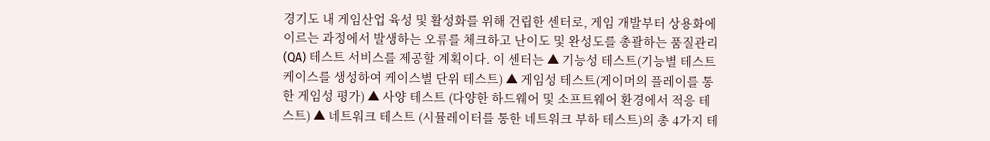경기도 내 게임산업 육성 및 활성화를 위해 건립한 센터로, 게임 개발부터 상용화에 이르는 과정에서 발생하는 오류를 체크하고 난이도 및 완성도를 총괄하는 품질관리(QA) 테스트 서비스를 제공할 계획이다. 이 센터는 ▲ 기능성 테스트(기능별 테스트 케이스를 생성하여 케이스별 단위 테스트) ▲ 게임성 테스트(게이머의 플레이를 통한 게임성 평가) ▲ 사양 테스트 (다양한 하드웨어 및 소프트웨어 환경에서 적응 테스트) ▲ 네트워크 테스트 (시뮬레이터를 통한 네트워크 부하 테스트)의 총 4가지 테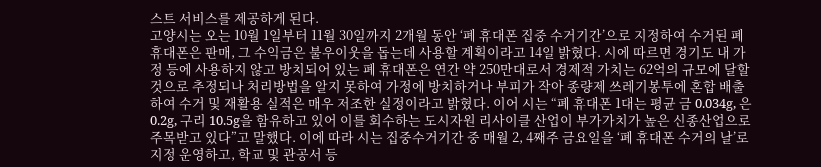스트 서비스를 제공하게 된다.
고양시는 오는 10월 1일부터 11월 30일까지 2개월 동안 ‘폐 휴대폰 집중 수거기간’으로 지정하여 수거된 폐 휴대폰은 판매, 그 수익금은 불우이웃을 돕는데 사용할 계획이라고 14일 밝혔다. 시에 따르면 경기도 내 가정 등에 사용하지 않고 방치되어 있는 폐 휴대폰은 연간 약 250만대로서 경제적 가치는 62억의 규모에 달할 것으로 추정되나 처리방법을 알지 못하여 가정에 방치하거나 부피가 작아 종량제 쓰레기봉투에 혼합 배출하여 수거 및 재활용 실적은 매우 저조한 실정이라고 밝혔다. 이어 시는 “폐 휴대폰 1대는 평균 금 0.034g, 은 0.2g, 구리 10.5g을 함유하고 있어 이를 회수하는 도시자원 리사이클 산업이 부가가치가 높은 신종산업으로 주목받고 있다”고 말했다. 이에 따라 시는 집중수거기간 중 매월 2, 4째주 금요일을 ‘폐 휴대폰 수거의 날’로 지정 운영하고, 학교 및 관공서 등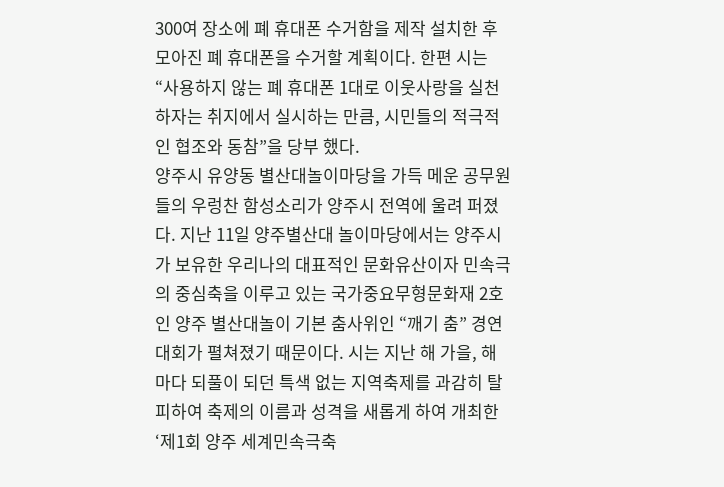300여 장소에 폐 휴대폰 수거함을 제작 설치한 후 모아진 폐 휴대폰을 수거할 계획이다. 한편 시는 “사용하지 않는 폐 휴대폰 1대로 이웃사랑을 실천하자는 취지에서 실시하는 만큼, 시민들의 적극적인 협조와 동참”을 당부 했다.
양주시 유양동 별산대놀이마당을 가득 메운 공무원들의 우렁찬 함성소리가 양주시 전역에 울려 퍼졌다. 지난 11일 양주별산대 놀이마당에서는 양주시가 보유한 우리나의 대표적인 문화유산이자 민속극의 중심축을 이루고 있는 국가중요무형문화재 2호인 양주 별산대놀이 기본 춤사위인 “깨기 춤” 경연대회가 펼쳐졌기 때문이다. 시는 지난 해 가을, 해마다 되풀이 되던 특색 없는 지역축제를 과감히 탈피하여 축제의 이름과 성격을 새롭게 하여 개최한 ‘제1회 양주 세계민속극축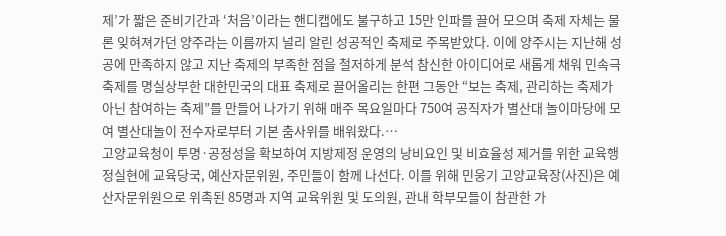제’가 짧은 준비기간과 ‘처음’이라는 핸디캡에도 불구하고 15만 인파를 끌어 모으며 축제 자체는 물론 잊혀져가던 양주라는 이름까지 널리 알린 성공적인 축제로 주목받았다. 이에 양주시는 지난해 성공에 만족하지 않고 지난 축제의 부족한 점을 철저하게 분석 참신한 아이디어로 새롭게 채워 민속극축제를 명실상부한 대한민국의 대표 축제로 끌어올리는 한편 그동안 “보는 축제, 관리하는 축제가 아닌 참여하는 축제”를 만들어 나가기 위해 매주 목요일마다 750여 공직자가 별산대 놀이마당에 모여 별산대놀이 전수자로부터 기본 춤사위를 배워왔다.…
고양교육청이 투명·공정성을 확보하여 지방제정 운영의 낭비요인 및 비효율성 제거를 위한 교육행정실현에 교육당국, 예산자문위원, 주민들이 함께 나선다. 이를 위해 민웅기 고양교육장(사진)은 예산자문위원으로 위촉된 85명과 지역 교육위원 및 도의원, 관내 학부모들이 참관한 가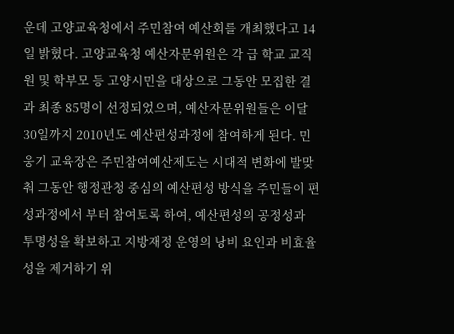운데 고양교육청에서 주민참여 예산회를 개최했다고 14일 밝혔다. 고양교육청 예산자문위원은 각 급 학교 교직원 및 학부모 등 고양시민을 대상으로 그동안 모집한 결과 최종 85명이 선정되었으며, 예산자문위원들은 이달 30일까지 2010년도 예산편성과정에 참여하게 된다. 민웅기 교육장은 주민참여예산제도는 시대적 변화에 발맞춰 그동안 행정관청 중심의 예산편성 방식을 주민들이 편성과정에서 부터 참여토록 하여, 예산편성의 공정성과 투명성을 확보하고 지방재정 운영의 낭비 요인과 비효율성을 제거하기 위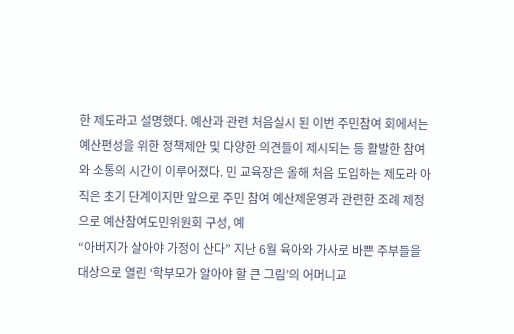한 제도라고 설명했다. 예산과 관련 처음실시 된 이번 주민참여 회에서는 예산편성을 위한 정책제안 및 다양한 의견들이 제시되는 등 활발한 참여와 소통의 시간이 이루어졌다. 민 교육장은 올해 처음 도입하는 제도라 아직은 초기 단계이지만 앞으로 주민 참여 예산제운영과 관련한 조례 제정으로 예산참여도민위원회 구성, 예
“아버지가 살아야 가정이 산다” 지난 6월 육아와 가사로 바쁜 주부들을 대상으로 열린 ‘학부모가 알아야 할 큰 그림’의 어머니교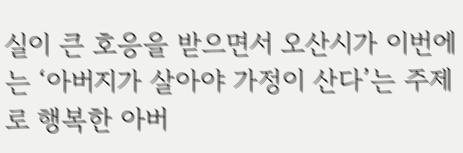실이 큰 호응을 받으면서 오산시가 이번에는 ‘아버지가 살아야 가정이 산다’는 주제로 행복한 아버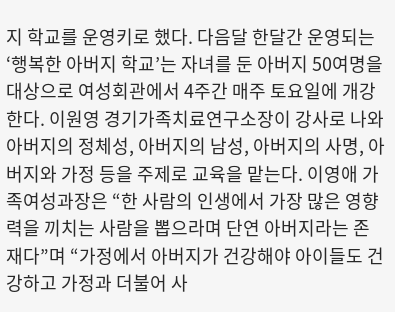지 학교를 운영키로 했다. 다음달 한달간 운영되는 ‘행복한 아버지 학교’는 자녀를 둔 아버지 50여명을 대상으로 여성회관에서 4주간 매주 토요일에 개강한다. 이원영 경기가족치료연구소장이 강사로 나와 아버지의 정체성, 아버지의 남성, 아버지의 사명, 아버지와 가정 등을 주제로 교육을 맡는다. 이영애 가족여성과장은 “한 사람의 인생에서 가장 많은 영향력을 끼치는 사람을 뽑으라며 단연 아버지라는 존재다”며 “가정에서 아버지가 건강해야 아이들도 건강하고 가정과 더불어 사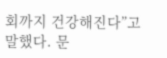회까지 건강해진다”고 말했다. 문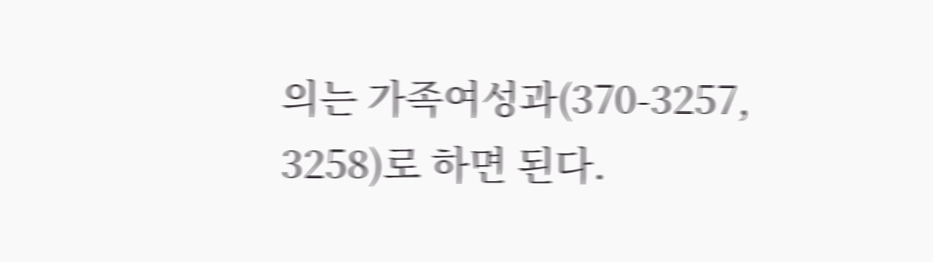의는 가족여성과(370-3257, 3258)로 하면 된다.